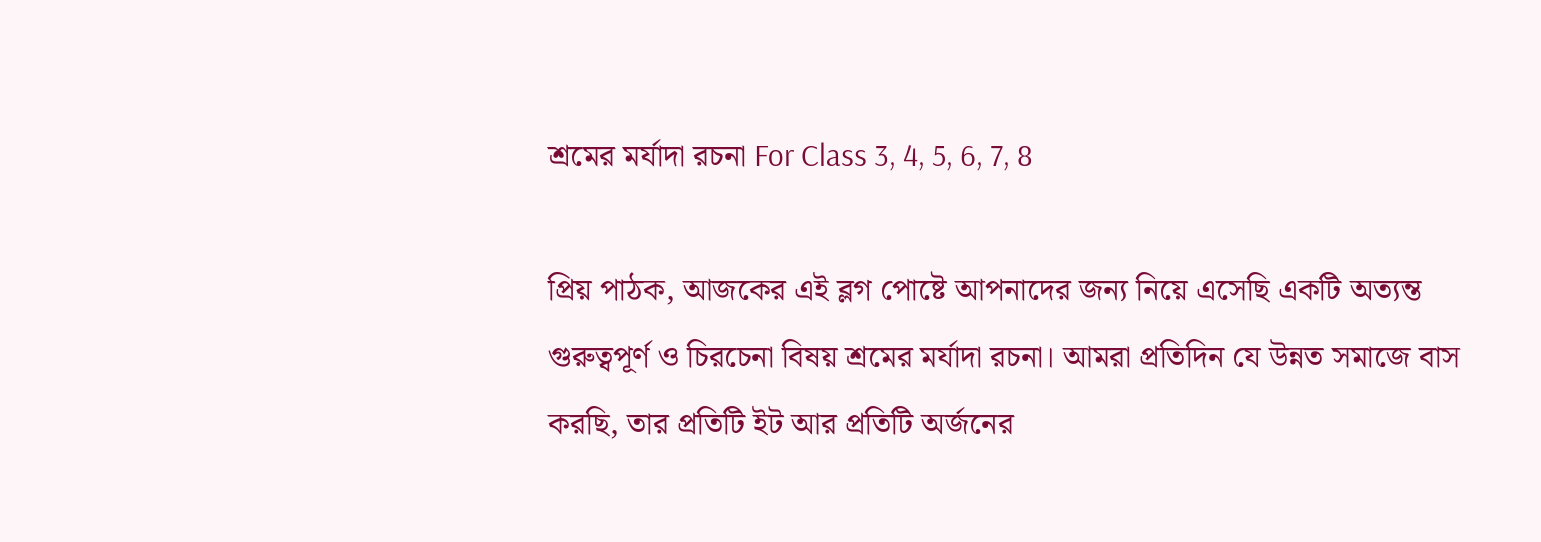শ্রমের মর্যাদা রচনা For Class 3, 4, 5, 6, 7, 8

প্রিয় পাঠক, আজকের এই ব্লগ পোষ্টে আপনাদের জন্য নিয়ে এসেছি একটি অত্যন্ত গুরুত্বপূর্ণ ও চিরচেনা বিষয় শ্রমের মর্যাদা রচনা। আমরা প্রতিদিন যে উন্নত সমাজে বাস করছি, তার প্রতিটি ইট আর প্রতিটি অর্জনের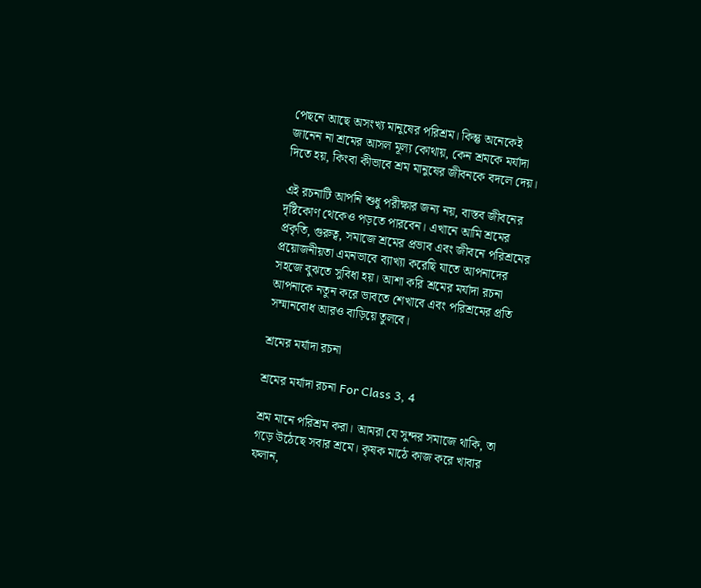পেছনে আছে অসংখ্য মানুষের পরিশ্রম। কিন্তু অনেকেই জানেন না শ্রমের আসল মূল্য কোথায়, কেন শ্রমকে মর্যাদা দিতে হয়, কিংবা কীভাবে শ্রম মানুষের জীবনকে বদলে দেয়।

এই রচনাটি আপনি শুধু পরীক্ষার জন্য নয়, বাস্তব জীবনের দৃষ্টিকোণ থেকেও পড়তে পারবেন। এখানে আমি শ্রমের প্রকৃতি, গুরুত্ব, সমাজে শ্রমের প্রভাব এবং জীবনে পরিশ্রমের প্রয়োজনীয়তা এমনভাবে ব্যাখ্যা করেছি যাতে আপনাদের সহজে বুঝতে সুবিধা হয়। আশা করি শ্রমের মর্যাদা রচনা আপনাকে নতুন করে ভাবতে শেখাবে এবং পরিশ্রমের প্রতি সম্মানবোধ আরও বাড়িয়ে তুলবে।

শ্রমের মর্যাদা রচনা

শ্রমের মর্যাদা রচনা For Class 3, 4

শ্রম মানে পরিশ্রম করা। আমরা যে সুন্দর সমাজে থাকি, তা গড়ে উঠেছে সবার শ্রমে। কৃষক মাঠে কাজ করে খাবার ফলান,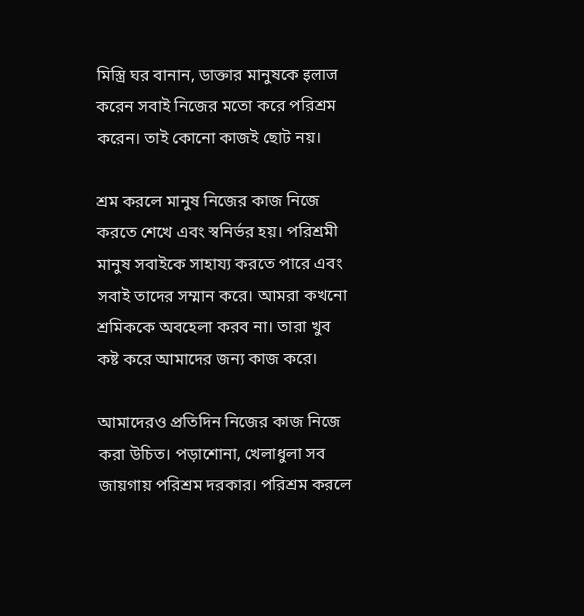মিস্ত্রি ঘর বানান, ডাক্তার মানুষকে इलाज করেন সবাই নিজের মতো করে পরিশ্রম করেন। তাই কোনো কাজই ছোট নয়।

শ্রম করলে মানুষ নিজের কাজ নিজে করতে শেখে এবং স্বনির্ভর হয়। পরিশ্রমী মানুষ সবাইকে সাহায্য করতে পারে এবং সবাই তাদের সম্মান করে। আমরা কখনো শ্রমিককে অবহেলা করব না। তারা খুব কষ্ট করে আমাদের জন্য কাজ করে।

আমাদেরও প্রতিদিন নিজের কাজ নিজে করা উচিত। পড়াশোনা, খেলাধুলা সব জায়গায় পরিশ্রম দরকার। পরিশ্রম করলে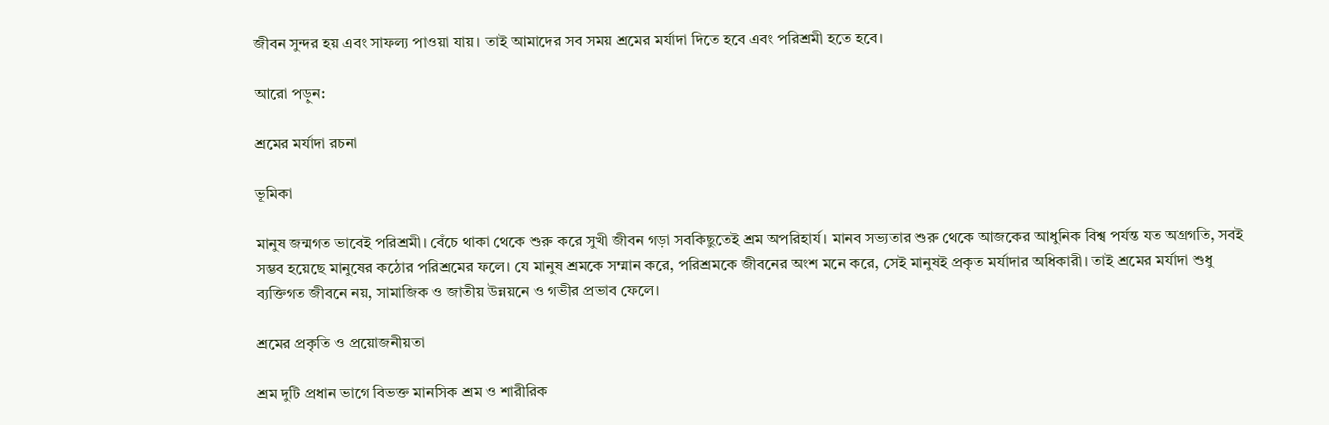জীবন সুন্দর হয় এবং সাফল্য পাওয়া যায়। তাই আমাদের সব সময় শ্রমের মর্যাদা দিতে হবে এবং পরিশ্রমী হতে হবে।

আরো পড়ুন:

শ্রমের মর্যাদা রচনা

ভূমিকা

মানুষ জন্মগত ভাবেই পরিশ্রমী। বেঁচে থাকা থেকে শুরু করে সুখী জীবন গড়া সবকিছুতেই শ্রম অপরিহার্য। মানব সভ্যতার শুরু থেকে আজকের আধুনিক বিশ্ব পর্যন্ত যত অগ্রগতি, সবই সম্ভব হয়েছে মানুষের কঠোর পরিশ্রমের ফলে। যে মানুষ শ্রমকে সম্মান করে, পরিশ্রমকে জীবনের অংশ মনে করে, সেই মানুষই প্রকৃত মর্যাদার অধিকারী। তাই শ্রমের মর্যাদা শুধু ব্যক্তিগত জীবনে নয়, সামাজিক ও জাতীয় উন্নয়নে ও গভীর প্রভাব ফেলে।

শ্রমের প্রকৃতি ও প্রয়োজনীয়তা

শ্রম দুটি প্রধান ভাগে বিভক্ত মানসিক শ্রম ও শারীরিক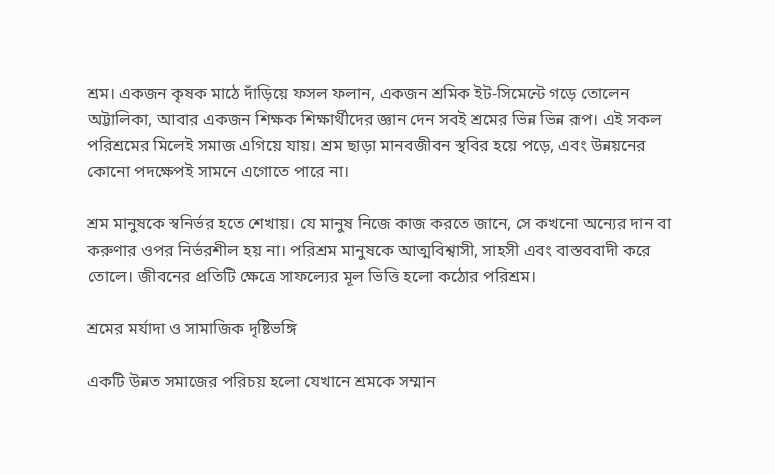শ্রম। একজন কৃষক মাঠে দাঁড়িয়ে ফসল ফলান, একজন শ্রমিক ইট-সিমেন্টে গড়ে তোলেন অট্টালিকা, আবার একজন শিক্ষক শিক্ষার্থীদের জ্ঞান দেন সবই শ্রমের ভিন্ন ভিন্ন রূপ। এই সকল পরিশ্রমের মিলেই সমাজ এগিয়ে যায়। শ্রম ছাড়া মানবজীবন স্থবির হয়ে পড়ে, এবং উন্নয়নের কোনো পদক্ষেপই সামনে এগোতে পারে না।

শ্রম মানুষকে স্বনির্ভর হতে শেখায়। যে মানুষ নিজে কাজ করতে জানে, সে কখনো অন্যের দান বা করুণার ওপর নির্ভরশীল হয় না। পরিশ্রম মানুষকে আত্মবিশ্বাসী, সাহসী এবং বাস্তববাদী করে তোলে। জীবনের প্রতিটি ক্ষেত্রে সাফল্যের মূল ভিত্তি হলো কঠোর পরিশ্রম।

শ্রমের মর্যাদা ও সামাজিক দৃষ্টিভঙ্গি

একটি উন্নত সমাজের পরিচয় হলো যেখানে শ্রমকে সম্মান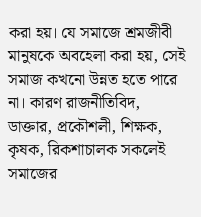করা হয়। যে সমাজে শ্রমজীবী মানুষকে অবহেলা করা হয়, সেই সমাজ কখনো উন্নত হতে পারে না। কারণ রাজনীতিবিদ, ডাক্তার, প্রকৌশলী, শিক্ষক, কৃষক, রিকশাচালক সকলেই সমাজের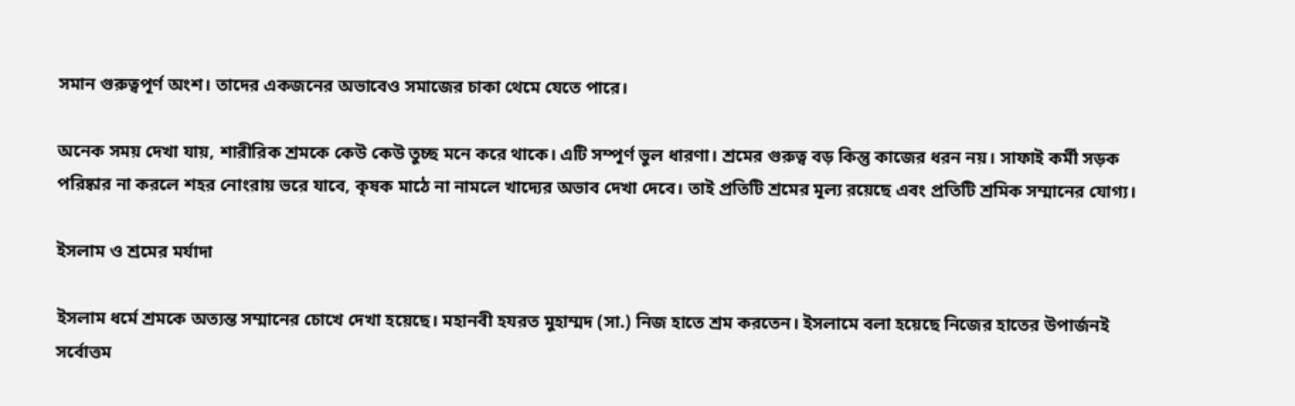সমান গুরুত্বপূর্ণ অংশ। তাদের একজনের অভাবেও সমাজের চাকা থেমে যেতে পারে।

অনেক সময় দেখা যায়, শারীরিক শ্রমকে কেউ কেউ তুচ্ছ মনে করে থাকে। এটি সম্পূর্ণ ভুল ধারণা। শ্রমের গুরুত্ব বড় কিন্তু কাজের ধরন নয়। সাফাই কর্মী সড়ক পরিষ্কার না করলে শহর নোংরায় ভরে যাবে, কৃষক মাঠে না নামলে খাদ্যের অভাব দেখা দেবে। তাই প্রতিটি শ্রমের মূল্য রয়েছে এবং প্রতিটি শ্রমিক সম্মানের যোগ্য।

ইসলাম ও শ্রমের মর্যাদা

ইসলাম ধর্মে শ্রমকে অত্যন্ত সম্মানের চোখে দেখা হয়েছে। মহানবী হযরত মুহাম্মদ (সা.) নিজ হাতে শ্রম করতেন। ইসলামে বলা হয়েছে নিজের হাতের উপার্জনই সর্বোত্তম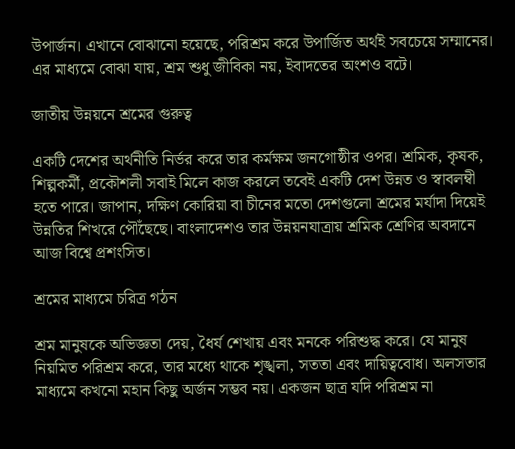উপার্জন। এখানে বোঝানো হয়েছে, পরিশ্রম করে উপার্জিত অর্থই সবচেয়ে সম্মানের। এর মাধ্যমে বোঝা যায়, শ্রম শুধু জীবিকা নয়, ইবাদতের অংশও বটে।

জাতীয় উন্নয়নে শ্রমের গুরুত্ব

একটি দেশের অর্থনীতি নির্ভর করে তার কর্মক্ষম জনগোষ্ঠীর ওপর। শ্রমিক, কৃষক, শিল্পকর্মী, প্রকৌশলী সবাই মিলে কাজ করলে তবেই একটি দেশ উন্নত ও স্বাবলম্বী হতে পারে। জাপান, দক্ষিণ কোরিয়া বা চীনের মতো দেশগুলো শ্রমের মর্যাদা দিয়েই উন্নতির শিখরে পৌঁছেছে। বাংলাদেশও তার উন্নয়নযাত্রায় শ্রমিক শ্রেণির অবদানে আজ বিশ্বে প্রশংসিত।

শ্রমের মাধ্যমে চরিত্র গঠন

শ্রম মানুষকে অভিজ্ঞতা দেয়, ধৈর্য শেখায় এবং মনকে পরিশুদ্ধ করে। যে মানুষ নিয়মিত পরিশ্রম করে, তার মধ্যে থাকে শৃঙ্খলা, সততা এবং দায়িত্ববোধ। অলসতার মাধ্যমে কখনো মহান কিছু অর্জন সম্ভব নয়। একজন ছাত্র যদি পরিশ্রম না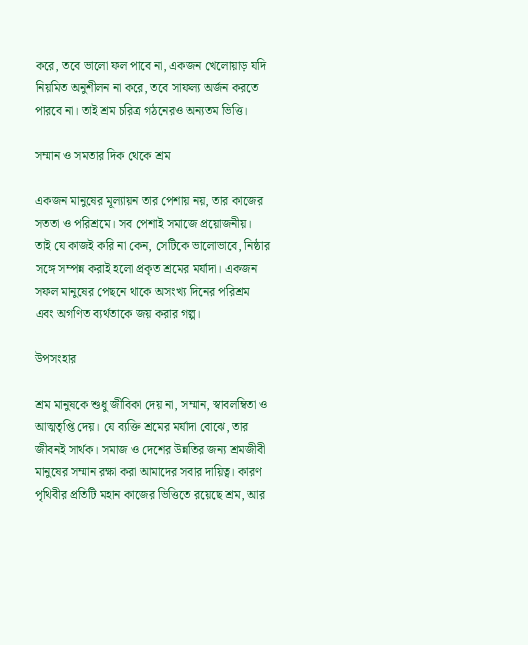করে, তবে ভালো ফল পাবে না, একজন খেলোয়াড় যদি নিয়মিত অনুশীলন না করে, তবে সাফল্য অর্জন করতে পারবে না। তাই শ্রম চরিত্র গঠনেরও অন্যতম ভিত্তি।

সম্মান ও সমতার দিক থেকে শ্রম

একজন মানুষের মূল্যায়ন তার পেশায় নয়, তার কাজের সততা ও পরিশ্রমে। সব পেশাই সমাজে প্রয়োজনীয়। তাই যে কাজই করি না কেন, সেটিকে ভালোভাবে, নিষ্ঠার সঙ্গে সম্পন্ন করাই হলো প্রকৃত শ্রমের মর্যাদা। একজন সফল মানুষের পেছনে থাকে অসংখ্য দিনের পরিশ্রম এবং অগণিত ব্যর্থতাকে জয় করার গল্প।

উপসংহার

শ্রম মানুষকে শুধু জীবিকা দেয় না, সম্মান, স্বাবলম্বিতা ও আত্মতৃপ্তি দেয়। যে ব্যক্তি শ্রমের মর্যাদা বোঝে, তার জীবনই সার্থক। সমাজ ও দেশের উন্নতির জন্য শ্রমজীবী মানুষের সম্মান রক্ষা করা আমাদের সবার দায়িত্ব। কারণ পৃথিবীর প্রতিটি মহান কাজের ভিত্তিতে রয়েছে শ্রম, আর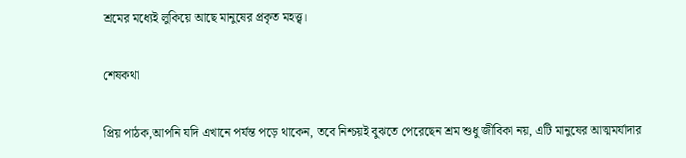শ্রমের মধ্যেই লুকিয়ে আছে মানুষের প্রকৃত মহত্ত্ব।

শেষকথা

প্রিয় পাঠক,আপনি যদি এখানে পর্যন্ত পড়ে থাকেন, তবে নিশ্চয়ই বুঝতে পেরেছেন শ্রম শুধু জীবিকা নয়, এটি মানুষের আত্মমর্যাদার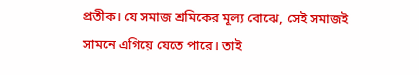প্রতীক। যে সমাজ শ্রমিকের মূল্য বোঝে, সেই সমাজই সামনে এগিয়ে যেতে পারে। তাই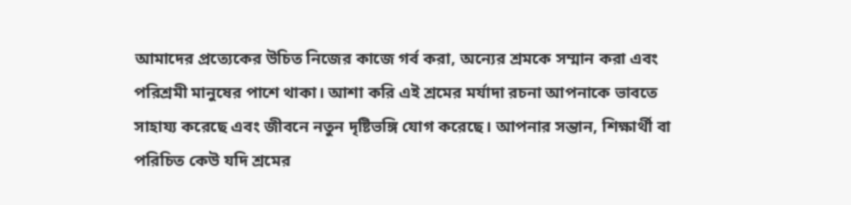আমাদের প্রত্যেকের উচিত নিজের কাজে গর্ব করা, অন্যের শ্রমকে সম্মান করা এবং পরিশ্রমী মানুষের পাশে থাকা। আশা করি এই শ্রমের মর্যাদা রচনা আপনাকে ভাবতে সাহায্য করেছে এবং জীবনে নতুন দৃষ্টিভঙ্গি যোগ করেছে। আপনার সন্তান, শিক্ষার্থী বা পরিচিত কেউ যদি শ্রমের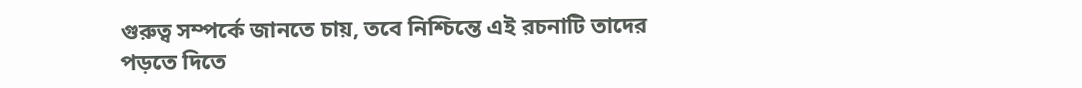গুরুত্ব সম্পর্কে জানতে চায়, তবে নিশ্চিন্তে এই রচনাটি তাদের পড়তে দিতে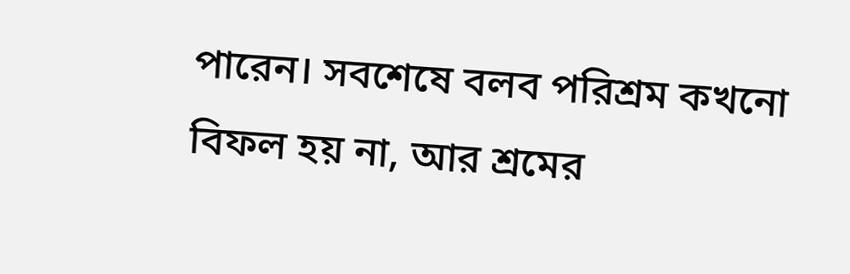পারেন। সবশেষে বলব পরিশ্রম কখনো বিফল হয় না, আর শ্রমের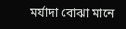মর্যাদা বোঝা মানে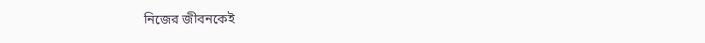নিজের জীবনকেই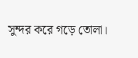সুন্দর করে গড়ে তোলা।